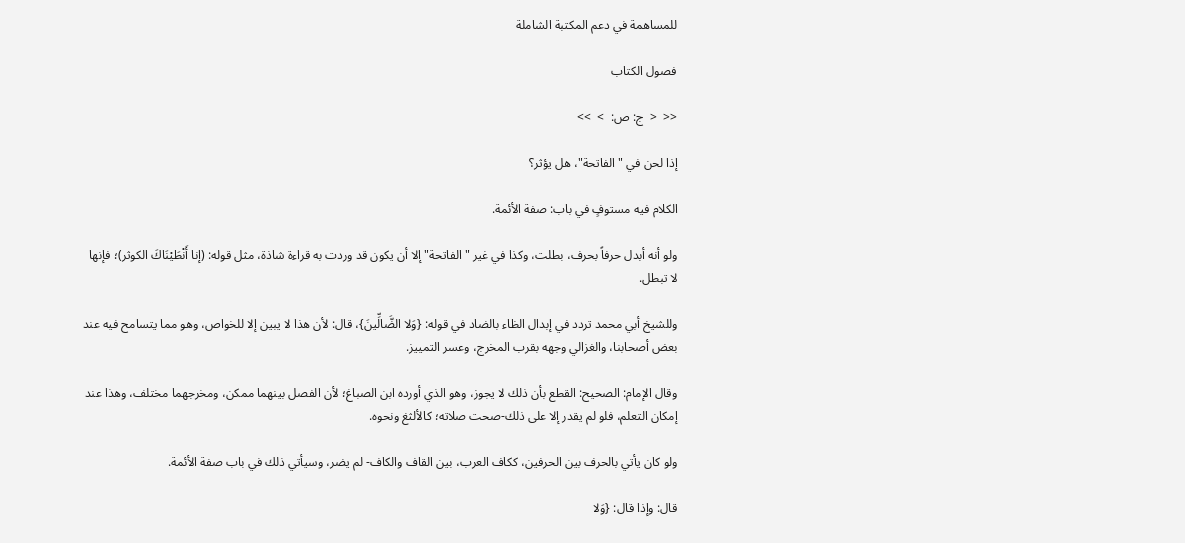للمساهمة في دعم المكتبة الشاملة

فصول الكتاب

<<  <  ج: ص:  >  >>

إذا لحن في "الفاتحة"، هل يؤثر؟

الكلام فيه مستوفٍ في باب: صفة الأئمة.

ولو أنه أبدل حرفاً بحرف، بطلت، وكذا في غير "الفاتحة" إلا أن يكون قد وردت به قراءة شاذة، مثل قوله: (إنا أَنْطَيْنَاكَ الكوثر)؛ فإنها لا تبطل.

وللشيخ أبي محمد تردد في إبدال الظاء بالضاد في قوله: {وَلا الضَّالِّينَ}، قال: لأن هذا لا يبين إلا للخواص، وهو مما يتسامح فيه عند بعض أصحابنا، والغزالي وجهه بقرب المخرج، وعسر التمييز.

وقال الإمام: الصحيح: القطع بأن ذلك لا يجوز، وهو الذي أورده ابن الصباغ؛ لأن الفصل بينهما ممكن، ومخرجهما مختلف، وهذا عند إمكان التعلم، فلو لم يقدر إلا على ذلك-صحت صلاته؛ كالألثغ ونحوه.

ولو كان يأتي بالحرف بين الحرفين، ككاف العرب، بين القاف والكاف- لم يضر، وسيأتي ذلك في باب صفة الأئمة.

قال: وإذا قال: {وَلا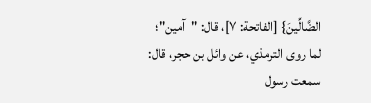الضَّالِّينَ} [الفاتحة: ٧]، قال: "آمين"؛ لما روى الترمذي، عن وائل بن حجر، قال: سمعت رسول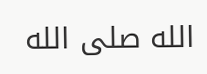الله صلى الله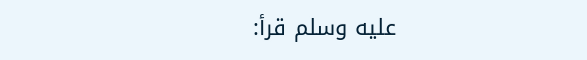عليه وسلم قرأ: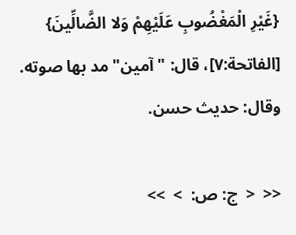{غَيْرِ الْمَغْضُوبِ عَلَيْهِمْ وَلا الضَّالِّينَ} [الفاتحة:٧]، قال: "آمين" مد بها صوته. وقال: حديث حسن.

<<  <  ج: ص:  >  >>